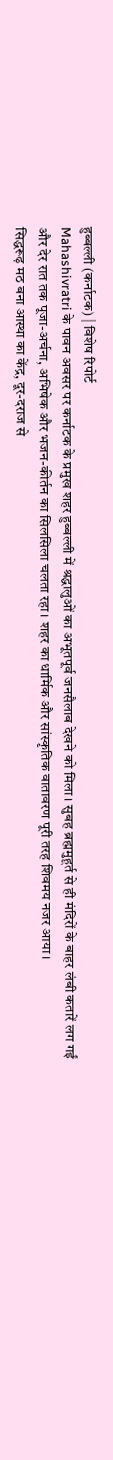हुब्बल्ली (कर्नाटक) | विशेष रिपोर्ट
Mahashivratri के पावन अवसर पर कर्नाटक के प्रमुख शहर हुब्बल्ली में श्रद्धालुओं का अभूतपूर्व जनसैलाब देखने को मिला। सुबह ब्रह्ममुहूर्त से ही मंदिरों के बाहर लंबी कतारें लग गईं और देर रात तक पूजा-अर्चना, अभिषेक और भजन-कीर्तन का सिलसिला चलता रहा। शहर का धार्मिक और सांस्कृतिक वातावरण पूरी तरह शिवमय नजर आया।
सिद्धरूढ़ मठ बना आस्था का केंद्र, दूर-दराज से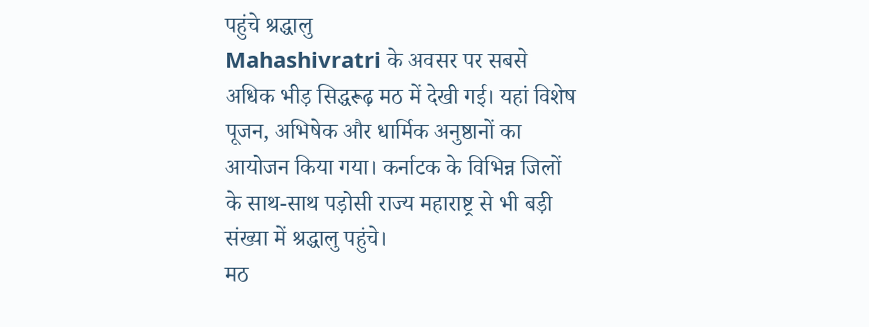पहुंचे श्रद्धालु
Mahashivratri के अवसर पर सबसे अधिक भीड़ सिद्धरूढ़ मठ में देखी गई। यहां विशेष पूजन, अभिषेक और धार्मिक अनुष्ठानों का आयोजन किया गया। कर्नाटक के विभिन्न जिलों के साथ-साथ पड़ोसी राज्य महाराष्ट्र से भी बड़ी संख्या में श्रद्धालु पहुंचे।
मठ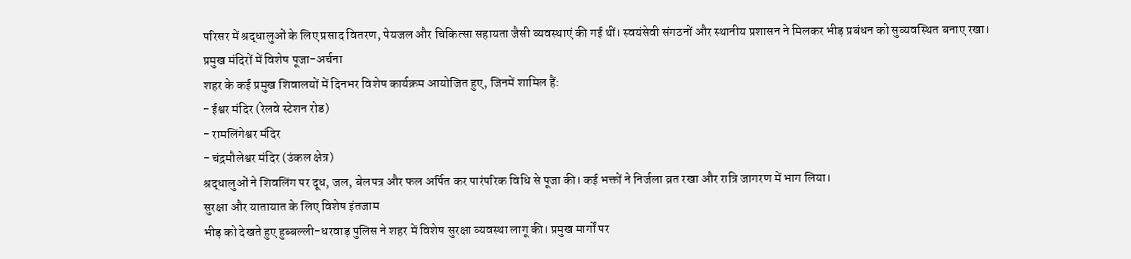परिसर में श्रद्धालुओं के लिए प्रसाद वितरण, पेयजल और चिकित्सा सहायता जैसी व्यवस्थाएं की गई थीं। स्वयंसेवी संगठनों और स्थानीय प्रशासन ने मिलकर भीड़ प्रबंधन को सुव्यवस्थित बनाए रखा।
प्रमुख मंदिरों में विशेष पूजा-अर्चना
शहर के कई प्रमुख शिवालयों में दिनभर विशेष कार्यक्रम आयोजित हुए, जिनमें शामिल हैं:
- ईश्वर मंदिर (रेलवे स्टेशन रोड)
- रामलिंगेश्वर मंदिर
- चंद्रमौलेश्वर मंदिर (उंकल क्षेत्र)
श्रद्धालुओं ने शिवलिंग पर दूध, जल, बेलपत्र और फल अर्पित कर पारंपरिक विधि से पूजा की। कई भक्तों ने निर्जला व्रत रखा और रात्रि जागरण में भाग लिया।
सुरक्षा और यातायात के लिए विशेष इंतजाम
भीड़ को देखते हुए हुब्बल्ली-धरवाड़ पुलिस ने शहर में विशेष सुरक्षा व्यवस्था लागू की। प्रमुख मार्गों पर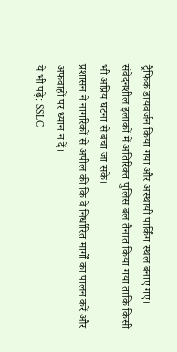ट्रैफिक डायवर्जन किया गया और अस्थायी पार्किंग स्थल बनाए गए। संवेदनशील इलाकों में अतिरिक्त पुलिस बल तैनात किया गया ताकि किसी भी अप्रिय घटना से बचा जा सके।
प्रशासन ने नागरिकों से अपील की कि वे निर्धारित मार्गों का पालन करें और अफवाहों पर ध्यान न दें।
ये भी पढ़े: SSLC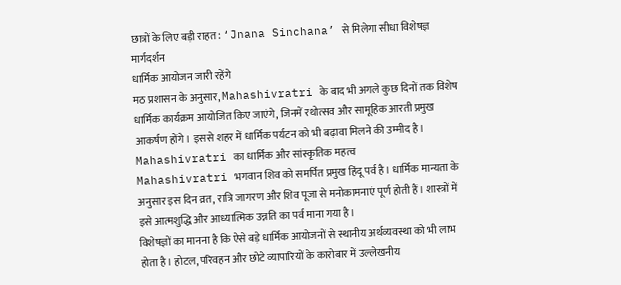छात्रों के लिए बड़ी राहत: ‘Jnana Sinchana’ से मिलेगा सीधा विशेषज्ञ मार्गदर्शन
धार्मिक आयोजन जारी रहेंगे
मठ प्रशासन के अनुसार, Mahashivratri के बाद भी अगले कुछ दिनों तक विशेष धार्मिक कार्यक्रम आयोजित किए जाएंगे, जिनमें रथोत्सव और सामूहिक आरती प्रमुख आकर्षण होंगे। इससे शहर में धार्मिक पर्यटन को भी बढ़ावा मिलने की उम्मीद है।
Mahashivratri का धार्मिक और सांस्कृतिक महत्व
Mahashivratri भगवान शिव को समर्पित प्रमुख हिंदू पर्व है। धार्मिक मान्यता के अनुसार इस दिन व्रत, रात्रि जागरण और शिव पूजा से मनोकामनाएं पूर्ण होती हैं। शास्त्रों में इसे आत्मशुद्धि और आध्यात्मिक उन्नति का पर्व माना गया है।
विशेषज्ञों का मानना है कि ऐसे बड़े धार्मिक आयोजनों से स्थानीय अर्थव्यवस्था को भी लाभ होता है। होटल, परिवहन और छोटे व्यापारियों के कारोबार में उल्लेखनीय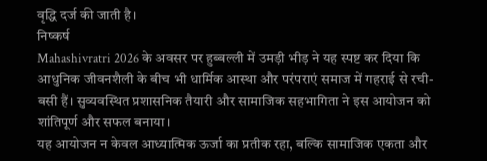वृद्धि दर्ज की जाती है।
निष्कर्ष
Mahashivratri 2026 के अवसर पर हुब्बल्ली में उमड़ी भीड़ ने यह स्पष्ट कर दिया कि आधुनिक जीवनशैली के बीच भी धार्मिक आस्था और परंपराएं समाज में गहराई से रची-बसी हैं। सुव्यवस्थित प्रशासनिक तैयारी और सामाजिक सहभागिता ने इस आयोजन को शांतिपूर्ण और सफल बनाया।
यह आयोजन न केवल आध्यात्मिक ऊर्जा का प्रतीक रहा, बल्कि सामाजिक एकता और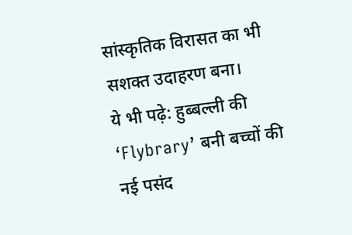सांस्कृतिक विरासत का भी सशक्त उदाहरण बना।
ये भी पढ़े: हुब्बल्ली की ‘Flybrary’ बनी बच्चों की नई पसंद